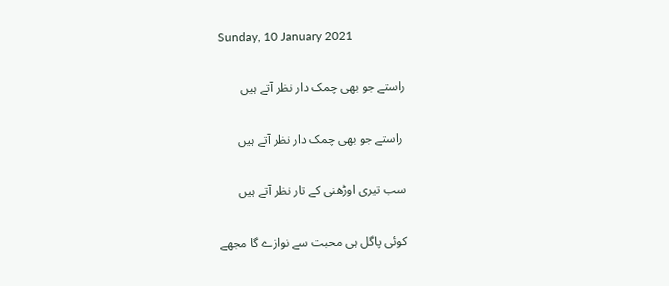Sunday, 10 January 2021

راستے جو بھی چمک دار نظر آتے ہیں

 راستے جو بھی چمک دار نظر آتے ہیں

سب تیری اوڑھنی کے تار نظر آتے ہیں

کوئی پاگل ہی محبت سے نوازے گا مجھے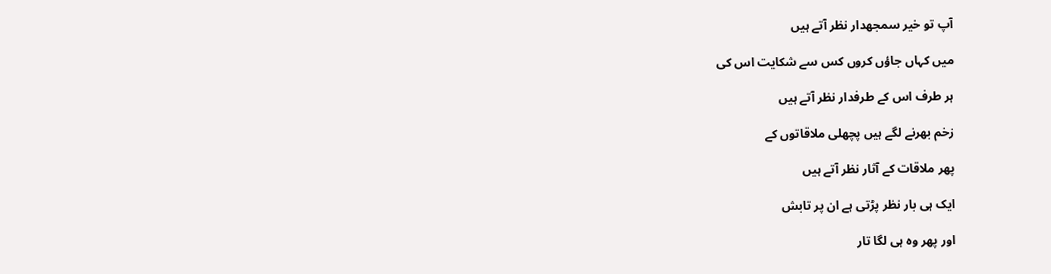آپ تو خیر سمجھدار نظر آتے ہیں

میں کہاں جاؤں کروں کس سے شکایت اس کی

ہر طرف اس کے طرفدار نظر آتے ہیں

زخم بھرنے لگے ہیں پچھلی ملاقاتوں کے

پھر ملاقات کے آثار نظر آتے ہیں

ایک ہی بار نظر پڑتی ہے ان پر تابش

اور پھر وہ ہی لگا تار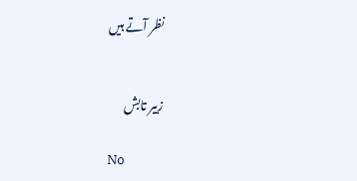نظر آتے ہیں


زبیر تابش

No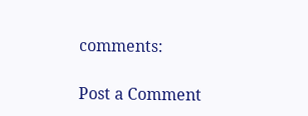comments:

Post a Comment